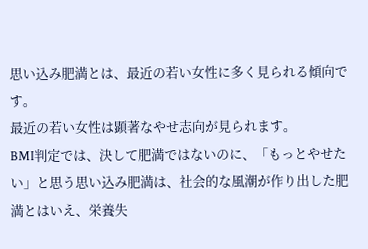思い込み肥満とは、最近の若い女性に多く見られる傾向です。
最近の若い女性は顕著なやせ志向が見られます。
BMI判定では、決して肥満ではないのに、「もっとやせたい」と思う思い込み肥満は、社会的な風潮が作り出した肥満とはいえ、栄養失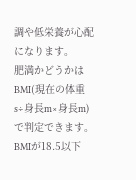調や低栄養が心配になります。
肥満かどうかはBMI(現在の体重s÷身長m×身長m)で判定できます。
BMIが18.5以下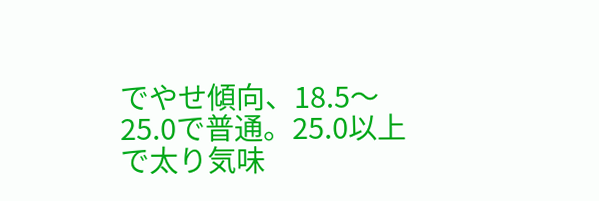でやせ傾向、18.5〜25.0で普通。25.0以上で太り気味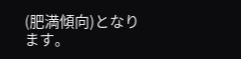(肥満傾向)となります。